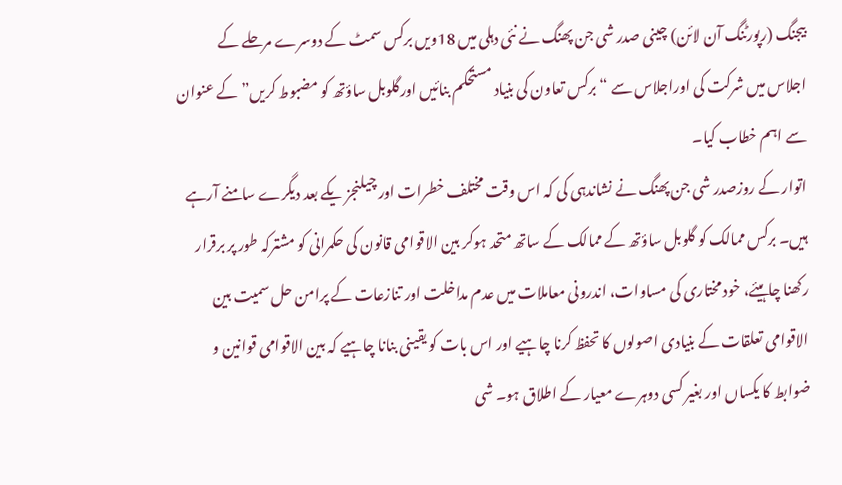بیجنگ (رپورٹنگ آن لائن) چینی صدر شی جن پھنگ نے نئی دہلی میں 18ویں برکس سمٹ کے دوسرے مرحلے کے اجلاس میں شرکت کی اوراجلاس سے “برکس تعاون کی بنیاد مستحکم بنائیں اورگلوبل ساؤتھ کو مضبوط کریں” کے عنوان سے اہم خطاب کیا۔
اتوار کے روزصدر شی جن پھنگ نے نشاندہی کی کہ اس وقت مختلف خطرات اور چیلنجز یکے بعد دیگرے سامنے آرہے ہیں۔ برکس ممالک کو گلوبل ساؤتھ کے ممالک کے ساتھ متحد ہوکر بین الاقوامی قانون کی حکمرانی کو مشترکہ طور پر برقرار رکھنا چاہیئے، خود مختاری کی مساوات، اندرونی معاملات میں عدم مداخلت اور تنازعات کے پرامن حل سمیت بین الاقوامی تعلقات کے بنیادی اصولوں کا تحفظ کرنا چاہیے اور اس بات کو یقینی بنانا چاہیے کہ بین الاقوامی قوانین و ضوابط کا یکساں اور بغیر کسی دوہرے معیار کے اطلاق ہو۔ شی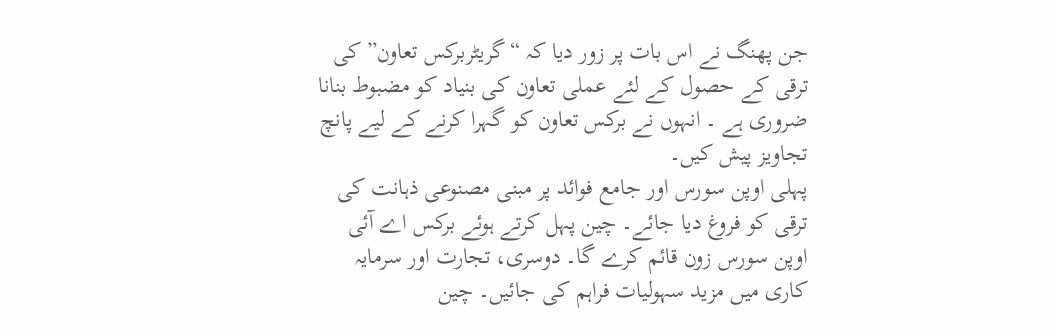جن پھنگ نے اس بات پر زور دیا کہ “گریٹربرکس تعاون” کی ترقی کے حصول کے لئے عملی تعاون کی بنیاد کو مضبوط بنانا ضروری ہے ۔ انہوں نے برکس تعاون کو گہرا کرنے کے لیے پانچ تجاویز پیش کیں۔
پہلی اوپن سورس اور جامع فوائد پر مبنی مصنوعی ذہانت کی ترقی کو فروغ دیا جائے۔ چین پہل کرتے ہوئے برکس اے آئی اوپن سورس زون قائم کرے گا۔ دوسری، تجارت اور سرمایہ کاری میں مزید سہولیات فراہم کی جائیں۔ چین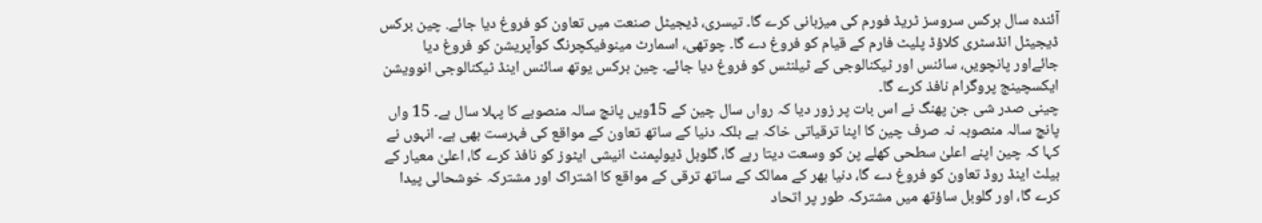آئندہ سال برکس سروسز ٹریڈ فورم کی میزبانی کرے گا۔ تیسری، ڈیجیٹل صنعت میں تعاون کو فروغ دیا جائے. چین برکس ڈیجیٹل انڈسٹری کلاؤڈ پلیٹ فارم کے قیام کو فروغ دے گا۔ چوتھی، اسمارٹ مینوفیکچرنگ کوآپریشن کو فروغ دیا جائےاور پانچویں، سائنس اور ٹیکنالوجی کے ٹیلنٹس کو فروغ دیا جائے۔ چین برکس یوتھ سائنس اینڈ ٹیکنالوجی انوویشن ایکسچینج پروگرام نافذ کرے گا۔
چینی صدر شی جن پھنگ نے اس بات پر زور دیا کہ رواں سال چین کے 15ویں پانچ سالہ منصوبے کا پہلا سال ہے۔ 15 واں پانچ سالہ منصوبہ نہ صرف چین کا اپنا ترقیاتی خاکہ ہے بلکہ دنیا کے ساتھ تعاون کے مواقع کی فہرست بھی ہے۔ انہوں نے کہا کہ چین اپنے اعلیٰ سطحی کھلے پن کو وسعت دیتا رہے گا، گلوبل ڈیولپمنٹ انیشی ایٹوز کو نافذ کرے گا، اعلیٰ معیار کے بیلٹ اینڈ روڈ تعاون کو فروغ دے گا، دنیا بھر کے ممالک کے ساتھ ترقی کے مواقع کا اشتراک اور مشترکہ خوشحالی پیدا کرے گا، اور گلوبل ساؤتھ میں مشترکہ طور پر اتحاد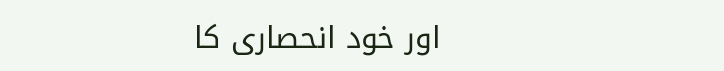اور خود انحصاری کا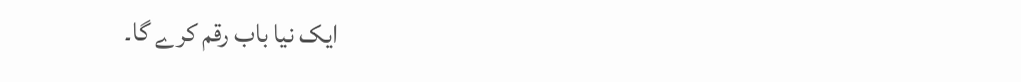ایک نیا باب رقم کرے گا۔